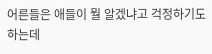어른들은 애들이 뭘 알겠냐고 걱정하기도 하는데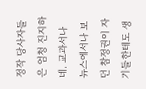정작 당사자들은 엄청 진지하네. 교과서나
뉴스에서나 보던 참정권이 자기들한테도 생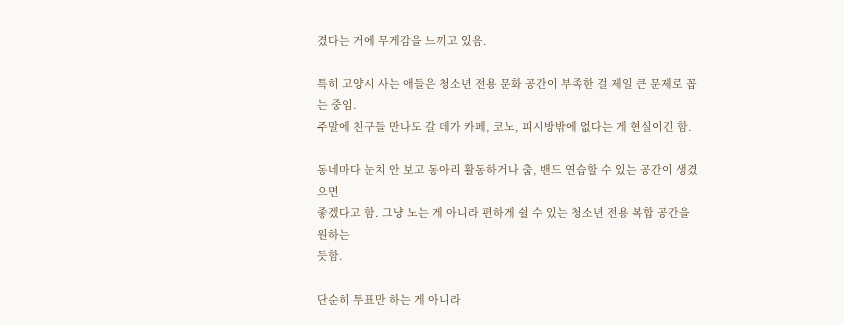겼다는 거에 무게감을 느끼고 있음.

특히 고양시 사는 애들은 청소년 전용 문화 공간이 부족한 걸 제일 큰 문제로 꼽는 중임.
주말에 친구들 만나도 갈 데가 카페, 코노, 피시방밖에 없다는 게 현실이긴 함.

동네마다 눈치 안 보고 동아리 활동하거나 춤, 밴드 연습할 수 있는 공간이 생겼으면
좋겠다고 함. 그냥 노는 게 아니라 편하게 쉴 수 있는 청소년 전용 복합 공간을 원하는
듯함.

단순히 투표만 하는 게 아니라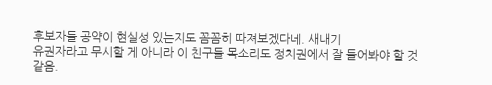후보자들 공약이 현실성 있는지도 꼼꼼히 따져보겠다네. 새내기
유권자라고 무시할 게 아니라 이 친구들 목소리도 정치권에서 잘 들어봐야 할 것 같음.